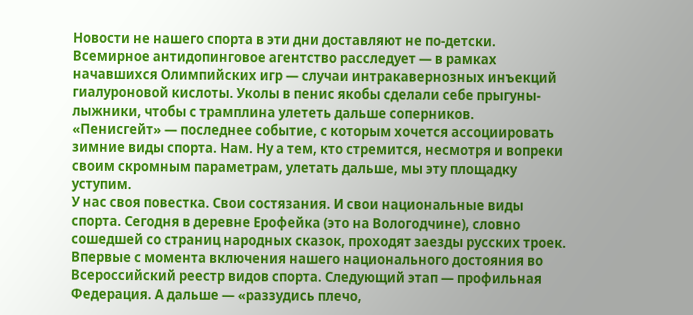Новости не нашего спорта в эти дни доставляют не по-детски. Всемирное антидопинговое агентство расследует — в рамках начавшихся Олимпийских игр — случаи интракавернозных инъекций гиалуроновой кислоты. Уколы в пенис якобы сделали себе прыгуны-лыжники, чтобы с трамплина улететь дальше соперников.
«Пенисгейт» — последнее событие, с которым хочется ассоциировать зимние виды спорта. Нам. Ну а тем, кто стремится, несмотря и вопреки своим скромным параметрам, улетать дальше, мы эту площадку уступим.
У нас своя повестка. Свои состязания. И свои национальные виды спорта. Сегодня в деревне Ерофейка (это на Вологодчине), словно сошедшей со страниц народных сказок, проходят заезды русских троек.
Впервые с момента включения нашего национального достояния во Всероссийский реестр видов спорта. Следующий этап — профильная Федерация. А дальше — «раззудись плечо,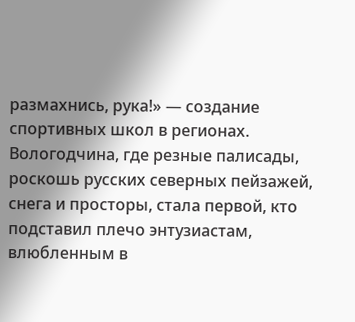размахнись, рука!» — создание спортивных школ в регионах.
Вологодчина, где резные палисады, роскошь русских северных пейзажей, снега и просторы, стала первой, кто подставил плечо энтузиастам, влюбленным в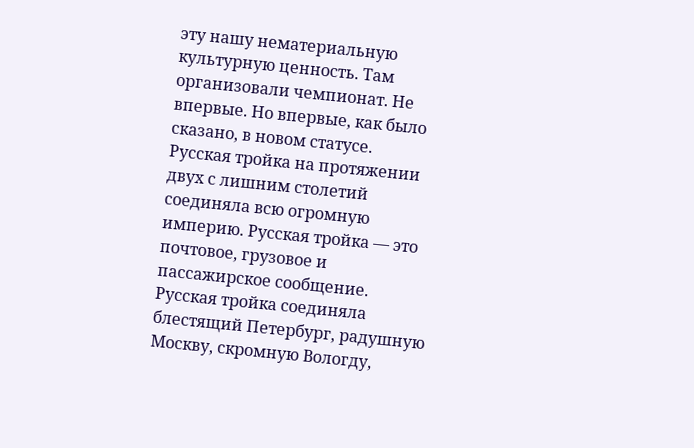эту нашу нематериальную культурную ценность. Там организовали чемпионат. Не впервые. Но впервые, как было сказано, в новом статусе.
Русская тройка на протяжении двух с лишним столетий соединяла всю огромную империю. Русская тройка — это почтовое, грузовое и пассажирское сообщение.
Русская тройка соединяла блестящий Петербург, радушную Москву, скромную Вологду,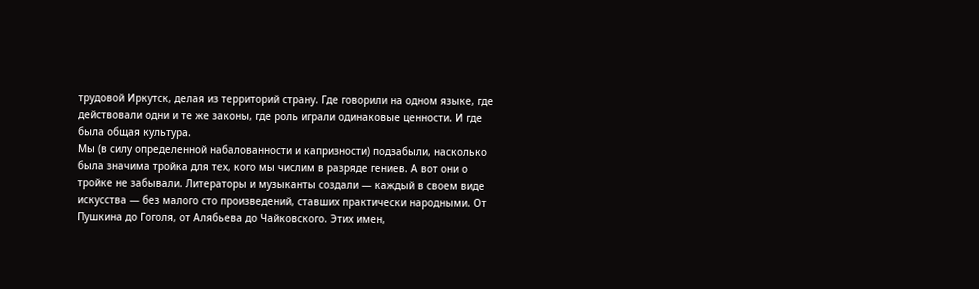трудовой Иркутск, делая из территорий страну. Где говорили на одном языке, где действовали одни и те же законы, где роль играли одинаковые ценности. И где была общая культура.
Мы (в силу определенной набалованности и капризности) подзабыли, насколько была значима тройка для тех, кого мы числим в разряде гениев. А вот они о тройке не забывали. Литераторы и музыканты создали — каждый в своем виде искусства — без малого сто произведений, ставших практически народными. От Пушкина до Гоголя, от Алябьева до Чайковского. Этих имен,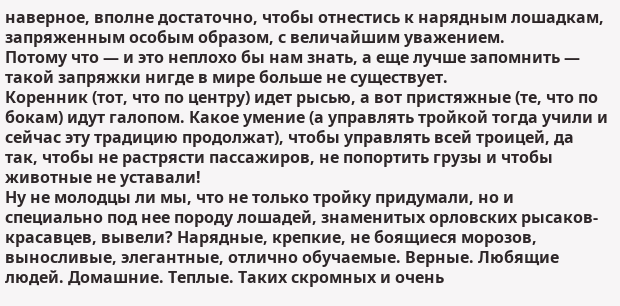наверное, вполне достаточно, чтобы отнестись к нарядным лошадкам, запряженным особым образом, с величайшим уважением.
Потому что — и это неплохо бы нам знать, а еще лучше запомнить — такой запряжки нигде в мире больше не существует.
Коренник (тот, что по центру) идет рысью, а вот пристяжные (те, что по бокам) идут галопом. Какое умение (а управлять тройкой тогда учили и сейчас эту традицию продолжат), чтобы управлять всей троицей, да так, чтобы не растрясти пассажиров, не попортить грузы и чтобы животные не уставали!
Ну не молодцы ли мы, что не только тройку придумали, но и специально под нее породу лошадей, знаменитых орловских рысаков-красавцев, вывели? Нарядные, крепкие, не боящиеся морозов, выносливые, элегантные, отлично обучаемые. Верные. Любящие людей. Домашние. Теплые. Таких скромных и очень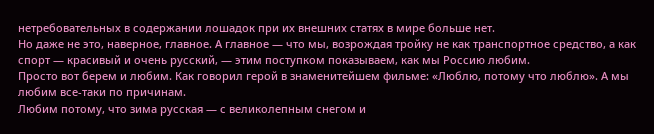нетребовательных в содержании лошадок при их внешних статях в мире больше нет.
Но даже не это, наверное, главное. А главное — что мы, возрождая тройку не как транспортное средство, а как спорт — красивый и очень русский, — этим поступком показываем, как мы Россию любим.
Просто вот берем и любим. Как говорил герой в знаменитейшем фильме: «Люблю, потому что люблю». А мы любим все-таки по причинам.
Любим потому, что зима русская — с великолепным снегом и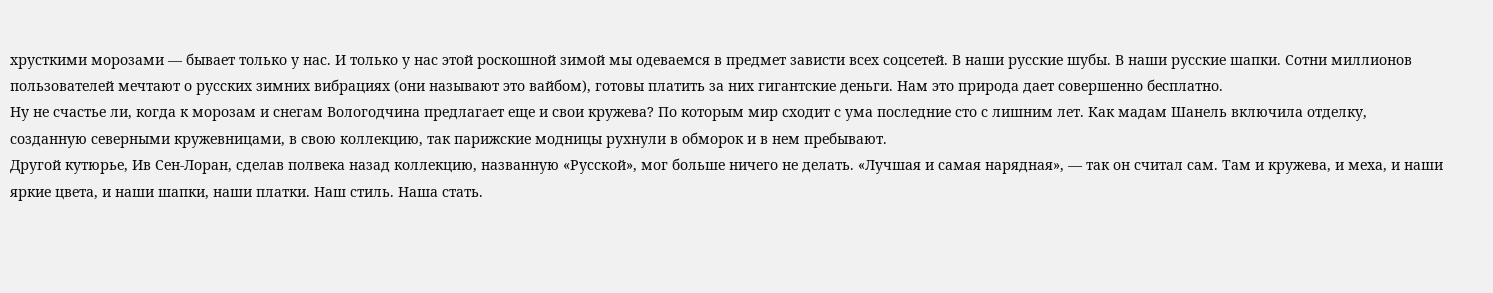хрусткими морозами — бывает только у нас. И только у нас этой роскошной зимой мы одеваемся в предмет зависти всех соцсетей. В наши русские шубы. В наши русские шапки. Сотни миллионов пользователей мечтают о русских зимних вибрациях (они называют это вайбом), готовы платить за них гигантские деньги. Нам это природа дает совершенно бесплатно.
Ну не счастье ли, когда к морозам и снегам Вологодчина предлагает еще и свои кружева? По которым мир сходит с ума последние сто с лишним лет. Как мадам Шанель включила отделку, созданную северными кружевницами, в свою коллекцию, так парижские модницы рухнули в обморок и в нем пребывают.
Другой кутюрье, Ив Сен-Лоран, сделав полвека назад коллекцию, названную «Русской», мог больше ничего не делать. «Лучшая и самая нарядная», — так он считал сам. Там и кружева, и меха, и наши яркие цвета, и наши шапки, наши платки. Наш стиль. Наша стать.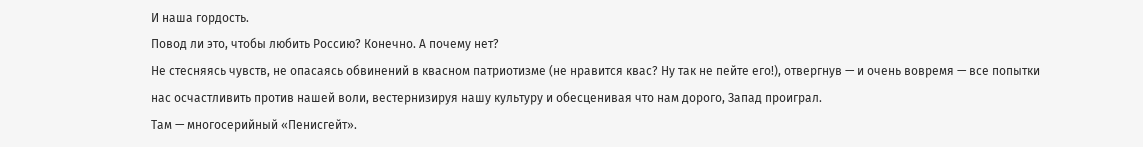И наша гордость.
Повод ли это, чтобы любить Россию? Конечно. А почему нет?
Не стесняясь чувств, не опасаясь обвинений в квасном патриотизме (не нравится квас? Ну так не пейте его!), отвергнув — и очень вовремя — все попытки нас осчастливить против нашей воли, вестернизируя нашу культуру и обесценивая что нам дорого, Запад проиграл.
Там — многосерийный «Пенисгейт».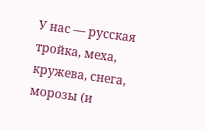У нас — русская тройка, меха, кружева, снега, морозы (и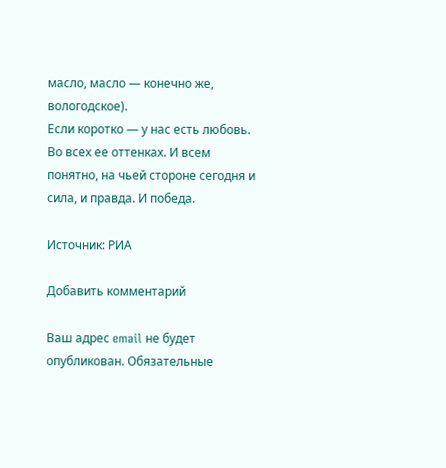масло, масло — конечно же, вологодское).
Если коротко — у нас есть любовь. Во всех ее оттенках. И всем понятно, на чьей стороне сегодня и сила, и правда. И победа.

Источник: РИА

Добавить комментарий

Ваш адрес email не будет опубликован. Обязательные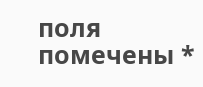поля помечены *